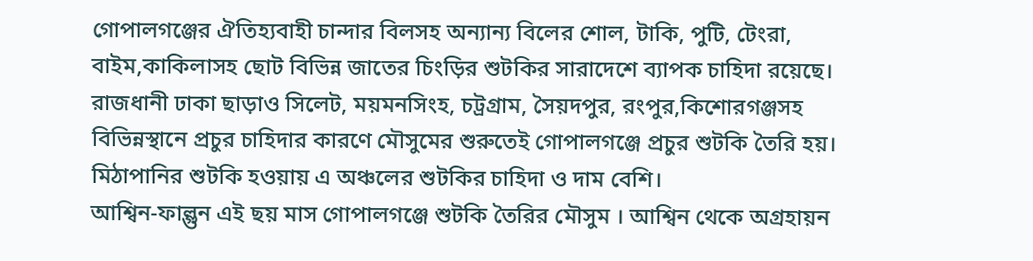গোপালগঞ্জের ঐতিহ্যবাহী চান্দার বিলসহ অন্যান্য বিলের শোল, টাকি, পুটি, টেংরা, বাইম,কাকিলাসহ ছোট বিভিন্ন জাতের চিংড়ির শুটকির সারাদেশে ব্যাপক চাহিদা রয়েছে। রাজধানী ঢাকা ছাড়াও সিলেট, ময়মনসিংহ, চট্রগ্রাম, সৈয়দপুর, রংপুর,কিশোরগঞ্জসহ বিভিন্নস্থানে প্রচুর চাহিদার কারণে মৌসুমের শুরুতেই গোপালগঞ্জে প্রচুর শুটকি তৈরি হয়। মিঠাপানির শুটকি হওয়ায় এ অঞ্চলের শুটকির চাহিদা ও দাম বেশি।
আশ্বিন-ফাল্গুন এই ছয় মাস গোপালগঞ্জে শুটকি তৈরির মৌসুম । আশ্বিন থেকে অগ্রহায়ন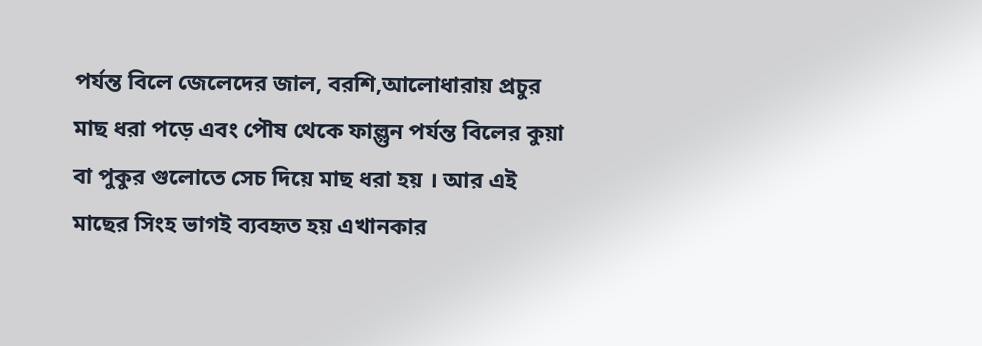পর্যন্ত বিলে জেলেদের জাল, বরশি,আলোধারায় প্রচুর মাছ ধরা পড়ে এবং পৌষ থেকে ফাল্গুন পর্যন্ত বিলের কুয়া বা পুকুর গুলোতে সেচ দিয়ে মাছ ধরা হয় । আর এই মাছের সিংহ ভাগই ব্যবহৃত হয় এখানকার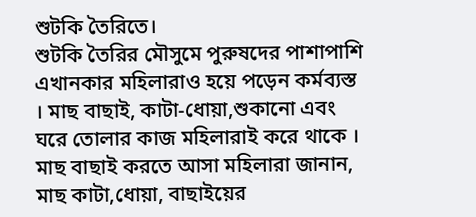শুটকি তৈরিতে।
শুটকি তৈরির মৌসুমে পুরুষদের পাশাপাশি এখানকার মহিলারাও হয়ে পড়েন কর্মব্যস্ত । মাছ বাছাই, কাটা-ধোয়া,শুকানো এবং ঘরে তোলার কাজ মহিলারাই করে থাকে । মাছ বাছাই করতে আসা মহিলারা জানান, মাছ কাটা,ধোয়া, বাছাইয়ের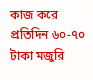কাজ করে প্রতিদিন ৬০-৭০ টাকা মজুরি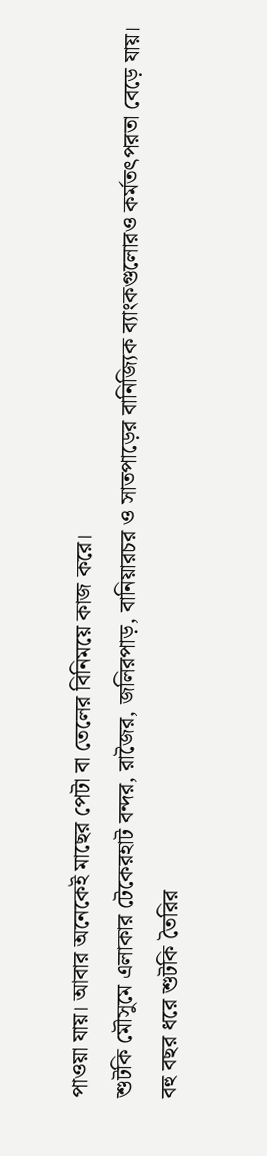পাওয়া যায়। আবার অনেকেই মাছের পেটা বা তেলের বিনিময়ে কাজ করে।
শুটকি মৌসুমে এলাকার টেকেরহাট বন্দর, রাজৈর, জলিরপাড়, বানিয়ারচর ও সাতপাড়ের বানিজ্যিক ব্যাংকগুলোরও কর্মতৎপরতা বেড়ে যায়।
বহু বছর ধরে শুটকি তৈরির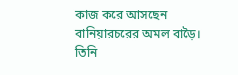কাজ করে আসছেন বানিয়ারচরের অমল বাড়ৈ। তিনি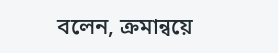বলেন, ক্রমান্বয়ে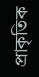প্রাকৃতিক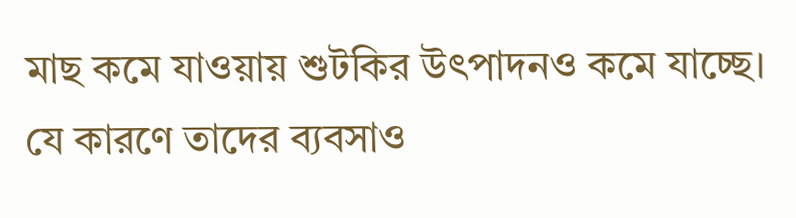মাছ কমে যাওয়ায় শুটকির উৎপাদনও কমে যাচ্ছে। যে কারণে তাদের ব্যবসাও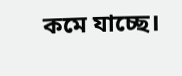কমে যাচ্ছে।